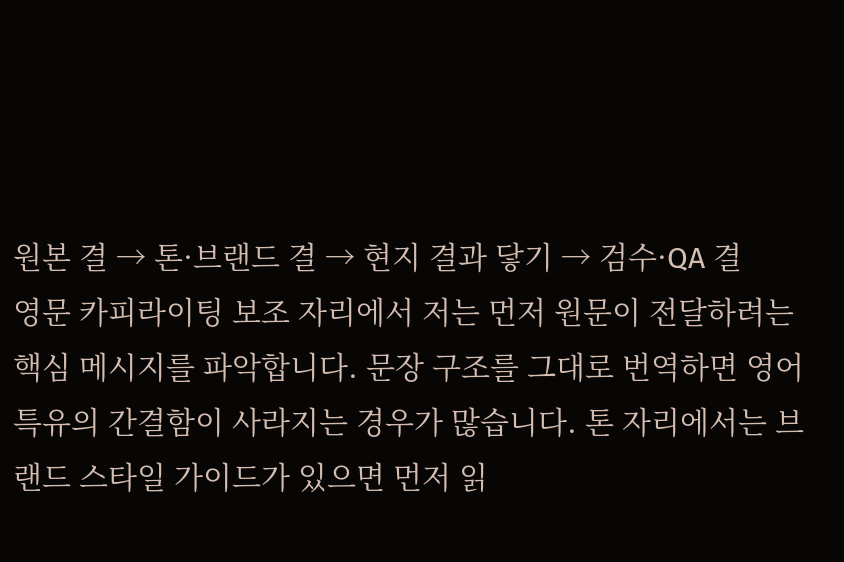원본 결 → 톤·브랜드 결 → 현지 결과 닿기 → 검수·QA 결
영문 카피라이팅 보조 자리에서 저는 먼저 원문이 전달하려는 핵심 메시지를 파악합니다. 문장 구조를 그대로 번역하면 영어 특유의 간결함이 사라지는 경우가 많습니다. 톤 자리에서는 브랜드 스타일 가이드가 있으면 먼저 읽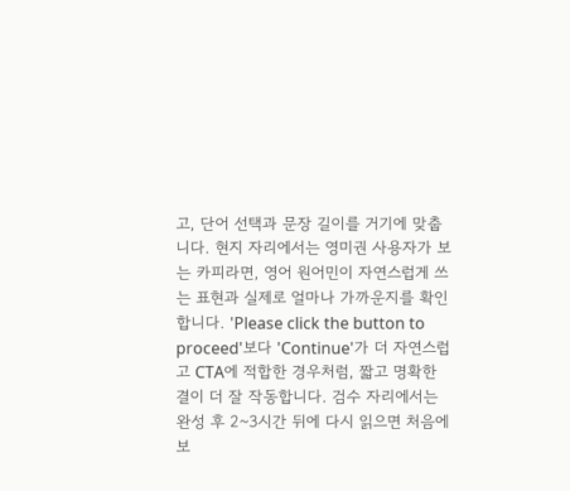고, 단어 선택과 문장 길이를 거기에 맞춥니다. 현지 자리에서는 영미권 사용자가 보는 카피라면, 영어 원어민이 자연스럽게 쓰는 표현과 실제로 얼마나 가까운지를 확인합니다. 'Please click the button to proceed'보다 'Continue'가 더 자연스럽고 CTA에 적합한 경우처럼, 짧고 명확한 결이 더 잘 작동합니다. 검수 자리에서는 완성 후 2~3시간 뒤에 다시 읽으면 처음에 보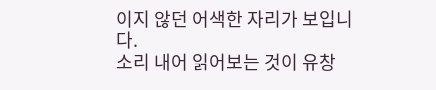이지 않던 어색한 자리가 보입니다.
소리 내어 읽어보는 것이 유창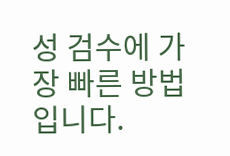성 검수에 가장 빠른 방법입니다.